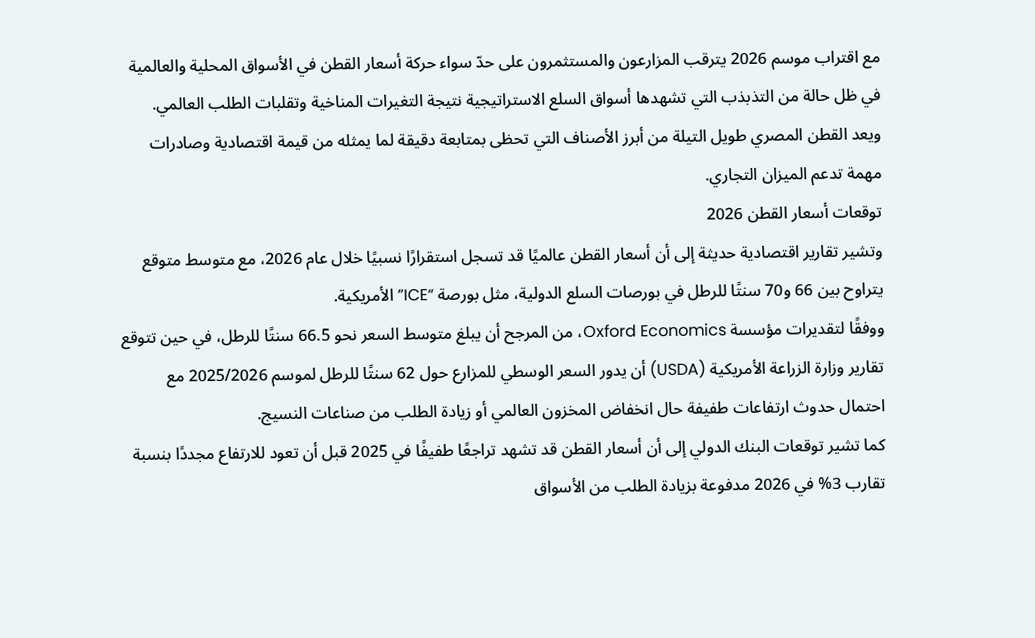مع اقتراب موسم 2026 يترقب المزارعون والمستثمرون على حدّ سواء حركة أسعار القطن في الأسواق المحلية والعالمية في ظل حالة من التذبذب التي تشهدها أسواق السلع الاستراتيجية نتيجة التغيرات المناخية وتقلبات الطلب العالمي.
ويعد القطن المصري طويل التيلة من أبرز الأصناف التي تحظى بمتابعة دقيقة لما يمثله من قيمة اقتصادية وصادرات مهمة تدعم الميزان التجاري.
توقعات أسعار القطن 2026
وتشير تقارير اقتصادية حديثة إلى أن أسعار القطن عالميًا قد تسجل استقرارًا نسبيًا خلال عام 2026، مع متوسط متوقع يتراوح بين 66 و70 سنتًا للرطل في بورصات السلع الدولية، مثل بورصة “ICE” الأمريكية.
ووفقًا لتقديرات مؤسسة Oxford Economics، من المرجح أن يبلغ متوسط السعر نحو 66.5 سنتًا للرطل، في حين تتوقع تقارير وزارة الزراعة الأمريكية (USDA) أن يدور السعر الوسطي للمزارع حول 62 سنتًا للرطل لموسم 2025/2026 مع احتمال حدوث ارتفاعات طفيفة حال انخفاض المخزون العالمي أو زيادة الطلب من صناعات النسيج.
كما تشير توقعات البنك الدولي إلى أن أسعار القطن قد تشهد تراجعًا طفيفًا في 2025 قبل أن تعود للارتفاع مجددًا بنسبة تقارب 3% في 2026 مدفوعة بزيادة الطلب من الأسواق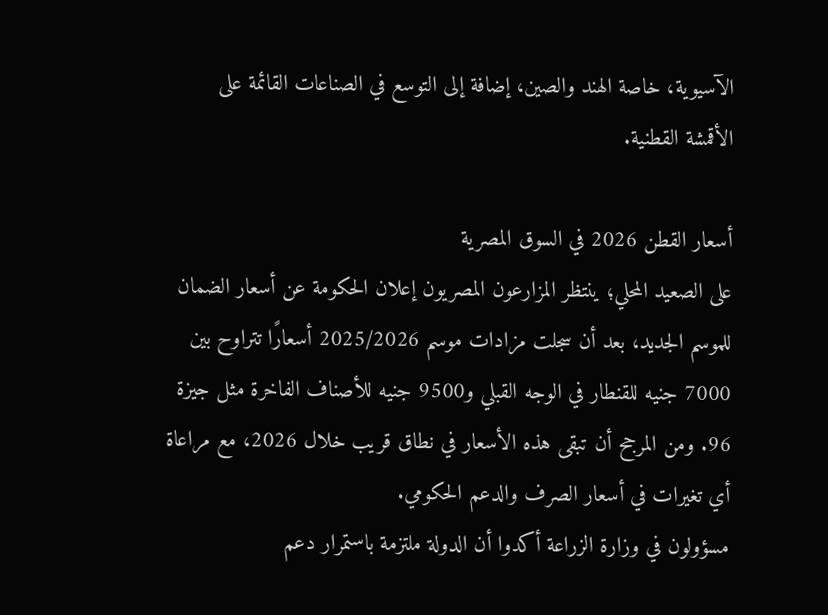الآسيوية، خاصة الهند والصين، إضافة إلى التوسع في الصناعات القائمة على الأقمشة القطنية.

أسعار القطن 2026 في السوق المصرية
على الصعيد المحلي؛ ينتظر المزارعون المصريون إعلان الحكومة عن أسعار الضمان للموسم الجديد، بعد أن سجلت مزادات موسم 2025/2026 أسعارًا تتراوح بين 7000 جنيه للقنطار في الوجه القبلي و9500 جنيه للأصناف الفاخرة مثل جيزة 96. ومن المرجح أن تبقى هذه الأسعار في نطاق قريب خلال 2026، مع مراعاة أي تغيرات في أسعار الصرف والدعم الحكومي.
مسؤولون في وزارة الزراعة أكدوا أن الدولة ملتزمة باستمرار دعم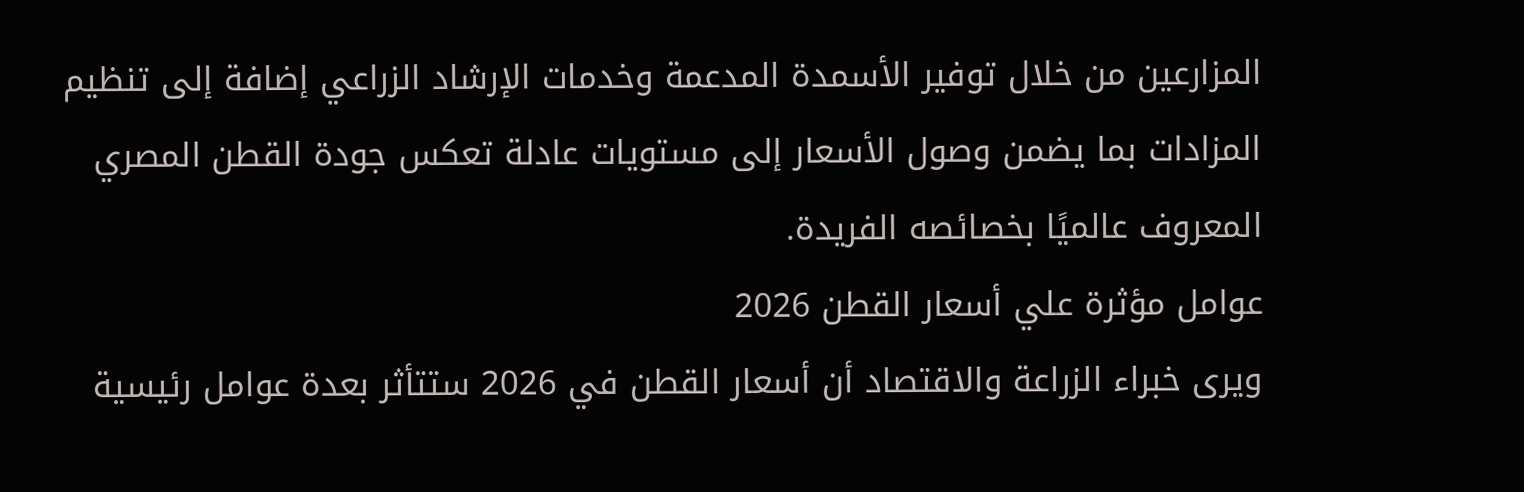المزارعين من خلال توفير الأسمدة المدعمة وخدمات الإرشاد الزراعي إضافة إلى تنظيم المزادات بما يضمن وصول الأسعار إلى مستويات عادلة تعكس جودة القطن المصري المعروف عالميًا بخصائصه الفريدة.
عوامل مؤثرة علي أسعار القطن 2026
ويرى خبراء الزراعة والاقتصاد أن أسعار القطن في 2026 ستتأثر بعدة عوامل رئيسية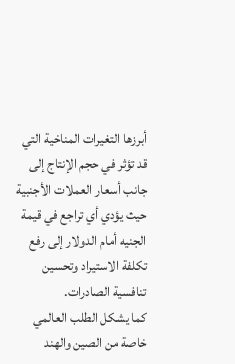أبرزها التغيرات المناخية التي قد تؤثر في حجم الإنتاج إلى جانب أسعار العملات الأجنبية حيث يؤدي أي تراجع في قيمة الجنيه أمام الدولار إلى رفع تكلفة الاستيراد وتحسين تنافسية الصادرات.
كما يشكل الطلب العالمي خاصة من الصين والهند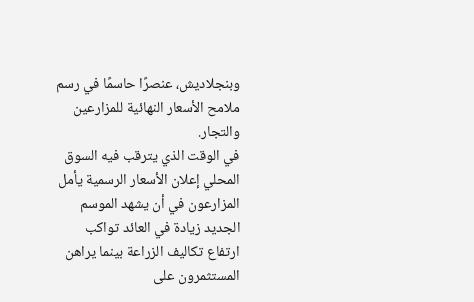وبنجلاديش، عنصرًا حاسمًا في رسم ملامح الأسعار النهائية للمزارعين والتجار.
في الوقت الذي يترقب فيه السوق المحلي إعلان الأسعار الرسمية يأمل المزارعون في أن يشهد الموسم الجديد زيادة في العائد تواكب ارتفاع تكاليف الزراعة بينما يراهن المستثمرون على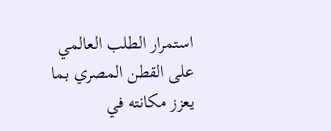استمرار الطلب العالمي على القطن المصري بما يعزز مكانته في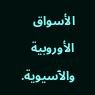الأسواق الأوروبية والآسيوية.